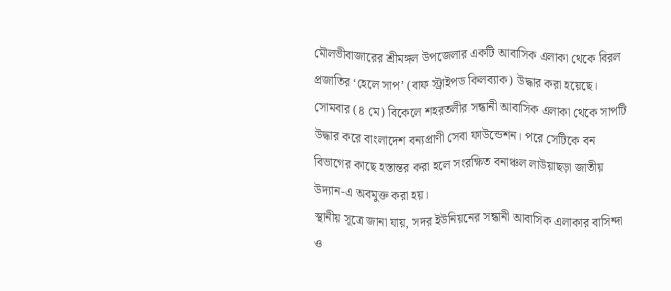মৌলভীবাজারের শ্রীমঙ্গল উপজেলার একটি আবাসিক এলাকা থেকে বিরল প্রজাতির ‘হেলে সাপ’ (বাফ স্ট্রাইপড কিলব্যাক) উদ্ধার করা হয়েছে। সোমবার (৪ মে) বিকেলে শহরতলীর সন্ধানী আবাসিক এলাকা থেকে সাপটি উদ্ধার করে বাংলাদেশ বন্যপ্রাণী সেবা ফাউন্ডেশন। পরে সেটিকে বন বিভাগের কাছে হস্তান্তর করা হলে সংরক্ষিত বনাঞ্চল লাউয়াছড়া জাতীয় উদ্যান-এ অবমুক্ত করা হয়।
স্থানীয় সূত্রে জানা যায়, সদর ইউনিয়নের সন্ধানী আবাসিক এলাকার বাসিন্দা ও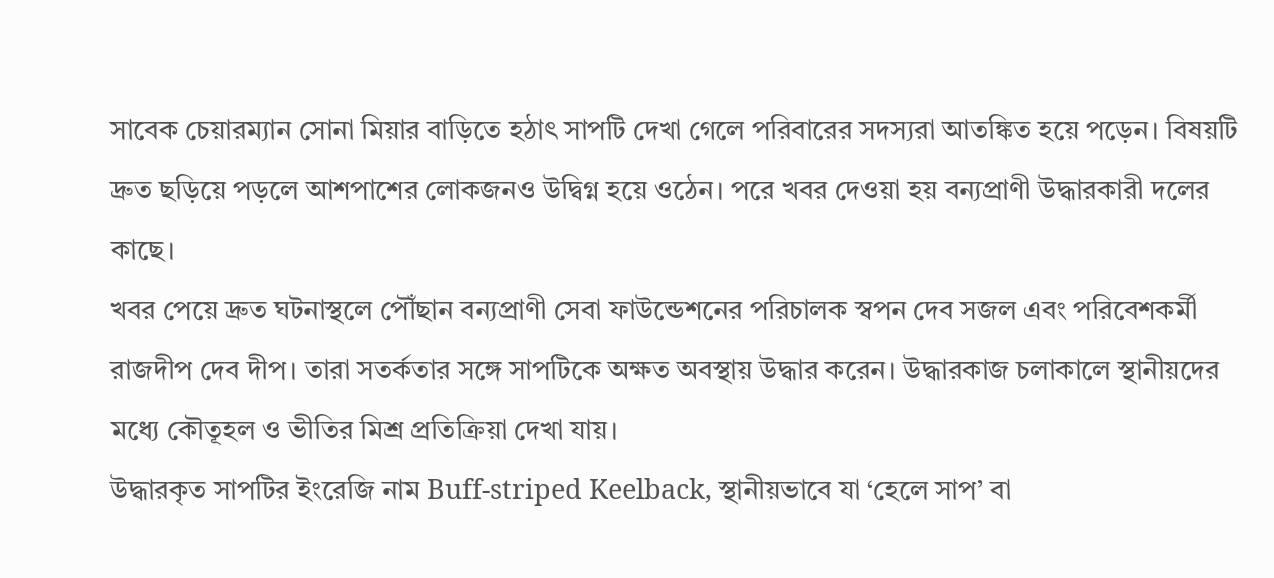সাবেক চেয়ারম্যান সোনা মিয়ার বাড়িতে হঠাৎ সাপটি দেখা গেলে পরিবারের সদস্যরা আতঙ্কিত হয়ে পড়েন। বিষয়টি দ্রুত ছড়িয়ে পড়লে আশপাশের লোকজনও উদ্বিগ্ন হয়ে ওঠেন। পরে খবর দেওয়া হয় বন্যপ্রাণী উদ্ধারকারী দলের কাছে।
খবর পেয়ে দ্রুত ঘটনাস্থলে পৌঁছান বন্যপ্রাণী সেবা ফাউন্ডেশনের পরিচালক স্বপন দেব সজল এবং পরিবেশকর্মী রাজদীপ দেব দীপ। তারা সতর্কতার সঙ্গে সাপটিকে অক্ষত অবস্থায় উদ্ধার করেন। উদ্ধারকাজ চলাকালে স্থানীয়দের মধ্যে কৌতূহল ও ভীতির মিশ্র প্রতিক্রিয়া দেখা যায়।
উদ্ধারকৃত সাপটির ইংরেজি নাম Buff-striped Keelback, স্থানীয়ভাবে যা ‘হেলে সাপ’ বা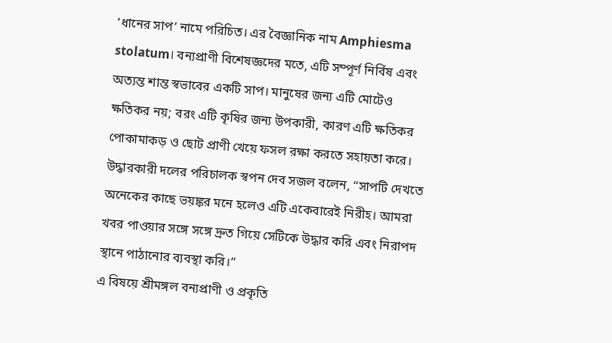‘ধানের সাপ’ নামে পরিচিত। এর বৈজ্ঞানিক নাম Amphiesma stolatum। বন্যপ্রাণী বিশেষজ্ঞদের মতে, এটি সম্পূর্ণ নির্বিষ এবং অত্যন্ত শান্ত স্বভাবের একটি সাপ। মানুষের জন্য এটি মোটেও ক্ষতিকর নয়; বরং এটি কৃষির জন্য উপকারী, কারণ এটি ক্ষতিকর পোকামাকড় ও ছোট প্রাণী খেয়ে ফসল রক্ষা করতে সহায়তা করে।
উদ্ধারকারী দলের পরিচালক স্বপন দেব সজল বলেন, “সাপটি দেখতে অনেকের কাছে ভয়ঙ্কর মনে হলেও এটি একেবারেই নিরীহ। আমরা খবর পাওয়ার সঙ্গে সঙ্গে দ্রুত গিয়ে সেটিকে উদ্ধার করি এবং নিরাপদ স্থানে পাঠানোর ব্যবস্থা করি।”
এ বিষয়ে শ্রীমঙ্গল বন্যপ্রাণী ও প্রকৃতি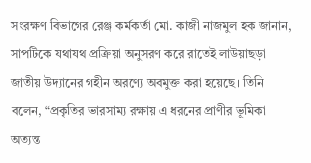সংরক্ষণ বিভাগের রেঞ্জ কর্মকর্তা মো. কাজী নাজমুল হক জানান, সাপটিকে যথাযথ প্রক্রিয়া অনুসরণ করে রাতেই লাউয়াছড়া জাতীয় উদ্যানের গহীন অরণ্যে অবমুক্ত করা হয়েছে। তিনি বলেন, “প্রকৃতির ভারসাম্য রক্ষায় এ ধরনের প্রাণীর ভূমিকা অত্যন্ত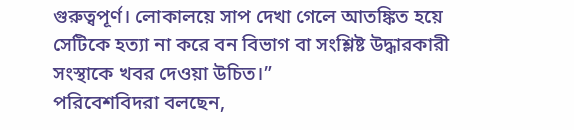গুরুত্বপূর্ণ। লোকালয়ে সাপ দেখা গেলে আতঙ্কিত হয়ে সেটিকে হত্যা না করে বন বিভাগ বা সংশ্লিষ্ট উদ্ধারকারী সংস্থাকে খবর দেওয়া উচিত।”
পরিবেশবিদরা বলছেন,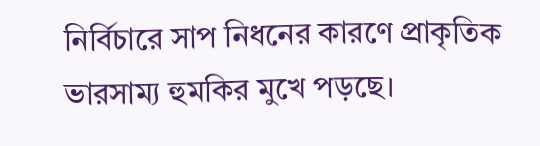নির্বিচারে সাপ নিধনের কারণে প্রাকৃতিক ভারসাম্য হুমকির মুখে পড়ছে।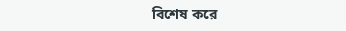বিশেষ করে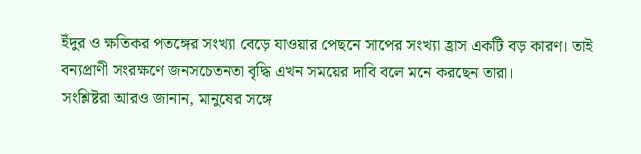ইঁদুর ও ক্ষতিকর পতঙ্গের সংখ্যা বেড়ে যাওয়ার পেছনে সাপের সংখ্যা হ্রাস একটি বড় কারণ। তাই বন্যপ্রাণী সংরক্ষণে জনসচেতনতা বৃদ্ধি এখন সময়ের দাবি বলে মনে করছেন তারা।
সংশ্লিষ্টরা আরও জানান, মানুষের সঙ্গে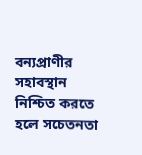বন্যপ্রাণীর সহাবস্থান নিশ্চিত করতে হলে সচেতনতা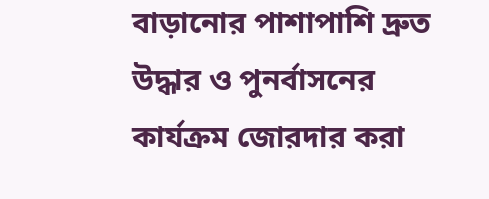বাড়ানোর পাশাপাশি দ্রুত উদ্ধার ও পুনর্বাসনের কার্যক্রম জোরদার করা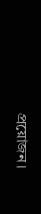প্রয়োজন।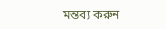মন্তব্য করুন